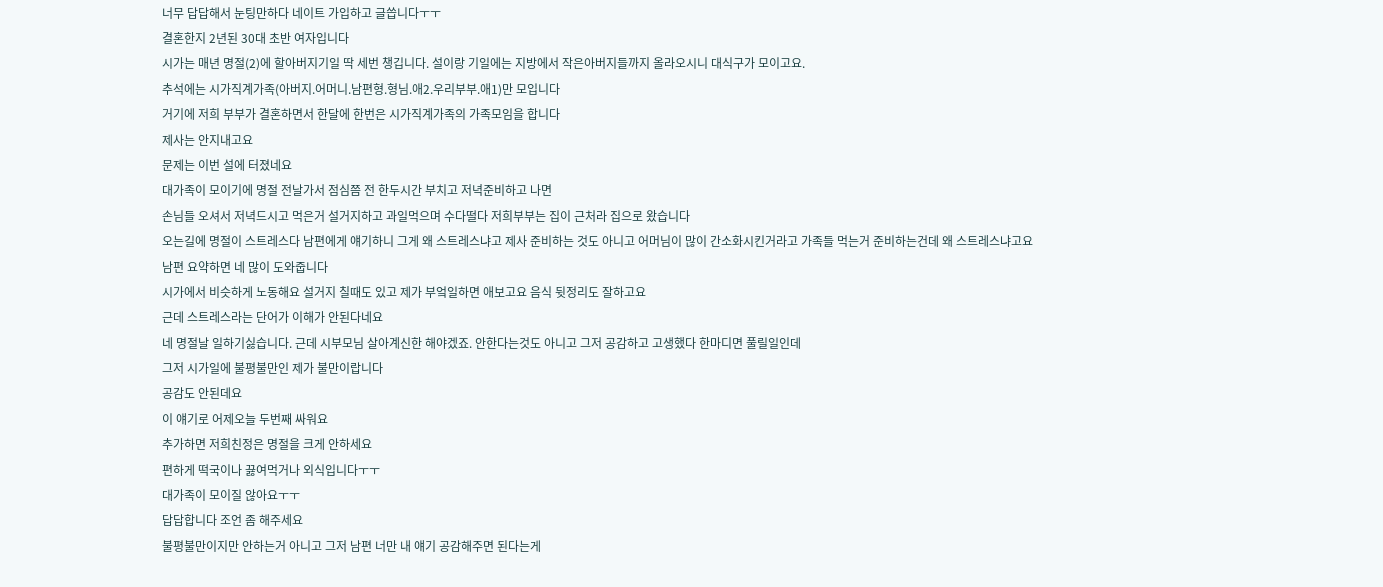너무 답답해서 눈팅만하다 네이트 가입하고 글씁니다ㅜㅜ
결혼한지 2년된 30대 초반 여자입니다
시가는 매년 명절(2)에 할아버지기일 딱 세번 챙깁니다. 설이랑 기일에는 지방에서 작은아버지들까지 올라오시니 대식구가 모이고요.
추석에는 시가직계가족(아버지.어머니.남편형.형님.애2.우리부부.애1)만 모입니다
거기에 저희 부부가 결혼하면서 한달에 한번은 시가직계가족의 가족모임을 합니다
제사는 안지내고요
문제는 이번 설에 터졌네요
대가족이 모이기에 명절 전날가서 점심쯤 전 한두시간 부치고 저녁준비하고 나면
손님들 오셔서 저녁드시고 먹은거 설거지하고 과일먹으며 수다떨다 저희부부는 집이 근처라 집으로 왔습니다
오는길에 명절이 스트레스다 남편에게 얘기하니 그게 왜 스트레스냐고 제사 준비하는 것도 아니고 어머님이 많이 간소화시킨거라고 가족들 먹는거 준비하는건데 왜 스트레스냐고요
남편 요약하면 네 많이 도와줍니다
시가에서 비슷하게 노동해요 설거지 칠때도 있고 제가 부엌일하면 애보고요 음식 뒷정리도 잘하고요
근데 스트레스라는 단어가 이해가 안된다네요
네 명절날 일하기싫습니다. 근데 시부모님 살아계신한 해야겠죠. 안한다는것도 아니고 그저 공감하고 고생했다 한마디면 풀릴일인데
그저 시가일에 불평불만인 제가 불만이랍니다
공감도 안된데요
이 얘기로 어제오늘 두번째 싸워요
추가하면 저희친정은 명절을 크게 안하세요
편하게 떡국이나 끓여먹거나 외식입니다ㅜㅜ
대가족이 모이질 않아요ㅜㅜ
답답합니다 조언 좀 해주세요
불평불만이지만 안하는거 아니고 그저 남편 너만 내 얘기 공감해주면 된다는게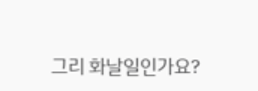그리 화날일인가요?